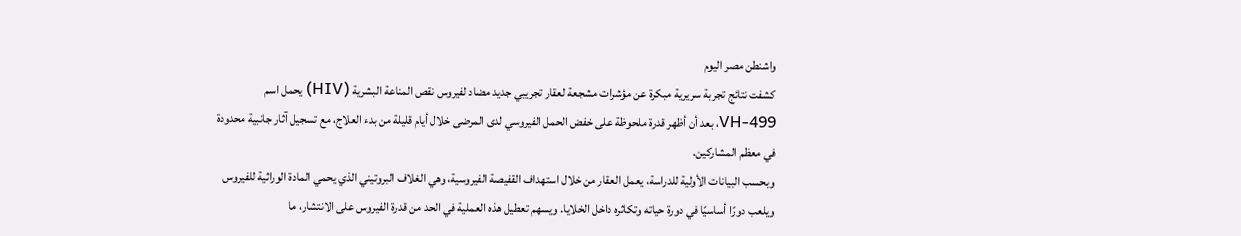واشنطن مصر اليوم
كشفت نتائج تجربة سريرية مبكرة عن مؤشرات مشجعة لعقار تجريبي جديد مضاد لفيروس نقص المناعة البشرية (HIV) يحمل اسم VH-499، بعد أن أظهر قدرة ملحوظة على خفض الحمل الفيروسي لدى المرضى خلال أيام قليلة من بدء العلاج، مع تسجيل آثار جانبية محدودة في معظم المشاركين.
وبحسب البيانات الأولية للدراسة، يعمل العقار من خلال استهداف القفيصة الفيروسية، وهي الغلاف البروتيني الذي يحمي المادة الوراثية للفيروس ويلعب دورًا أساسيًا في دورة حياته وتكاثره داخل الخلايا. ويسهم تعطيل هذه العملية في الحد من قدرة الفيروس على الانتشار، ما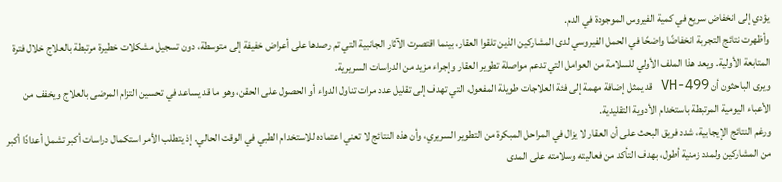يؤدي إلى انخفاض سريع في كمية الفيروس الموجودة في الدم.
وأظهرت نتائج التجربة انخفاضًا واضحًا في الحمل الفيروسي لدى المشاركين الذين تلقوا العقار، بينما اقتصرت الآثار الجانبية التي تم رصدها على أعراض خفيفة إلى متوسطة، دون تسجيل مشكلات خطيرة مرتبطة بالعلاج خلال فترة المتابعة الأولية. ويعد هذا الملف الأولي للسلامة من العوامل التي تدعم مواصلة تطوير العقار وإجراء مزيد من الدراسات السريرية.
ويرى الباحثون أن VH-499 قد يمثل إضافة مهمة إلى فئة العلاجات طويلة المفعول، التي تهدف إلى تقليل عدد مرات تناول الدواء أو الحصول على الحقن، وهو ما قد يساعد في تحسين التزام المرضى بالعلاج ويخفف من الأعباء اليومية المرتبطة باستخدام الأدوية التقليدية.
ورغم النتائج الإيجابية، شدد فريق البحث على أن العقار لا يزال في المراحل المبكرة من التطوير السريري، وأن هذه النتائج لا تعني اعتماده للاستخدام الطبي في الوقت الحالي. إذ يتطلب الأمر استكمال دراسات أكبر تشمل أعدادًا أكبر من المشاركين ولمدد زمنية أطول، بهدف التأكد من فعاليته وسلامته على المدى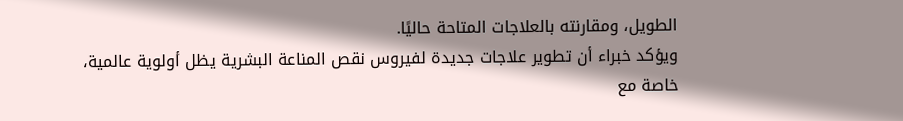الطويل، ومقارنته بالعلاجات المتاحة حاليًا.
ويؤكد خبراء أن تطوير علاجات جديدة لفيروس نقص المناعة البشرية يظل أولوية عالمية، خاصة مع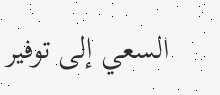السعي إلى توفير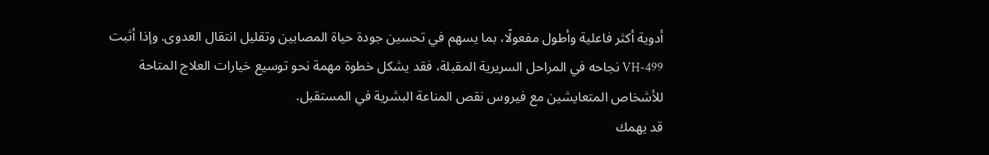أدوية أكثر فاعلية وأطول مفعولًا، بما يسهم في تحسين جودة حياة المصابين وتقليل انتقال العدوى. وإذا أثبت VH-499 نجاحه في المراحل السريرية المقبلة، فقد يشكل خطوة مهمة نحو توسيع خيارات العلاج المتاحة للأشخاص المتعايشين مع فيروس نقص المناعة البشرية في المستقبل.
قد يهمك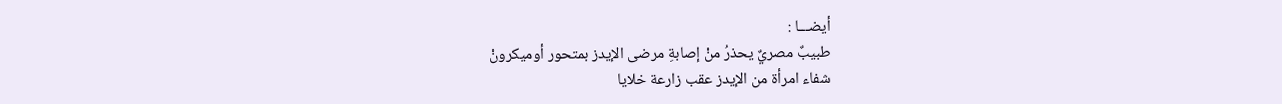أيضـــا :
طبيبٌ مصريٌ يحذرُ منْ إصابةِ مرضى الإيدز بمتحور أوميكرونْ
شفاء امرأة من الإيدز عقب زارعة خلايا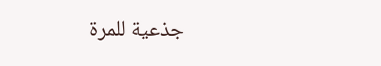جذعية للمرة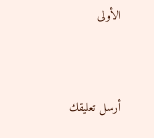الأولى


أرسل تعليقك